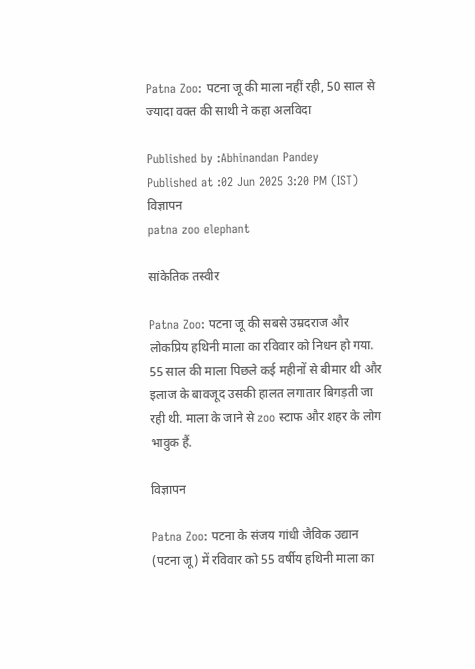Patna Zoo: पटना जू की माला नहीं रही, 50 साल से ज्यादा वक्त की साथी ने कहा अलविदा

Published by :Abhinandan Pandey
Published at :02 Jun 2025 3:20 PM (IST)
विज्ञापन
patna zoo elephant

सांकेतिक तस्वीर

Patna Zoo: पटना जू की सबसे उम्रदराज और लोकप्रिय हथिनी माला का रविवार को निधन हो गया. 55 साल की माला पिछले कई महीनों से बीमार थी और इलाज के बावजूद उसकी हालत लगातार बिगड़ती जा रही थी. माला के जाने से zoo स्टाफ और शहर के लोग भावुक हैं.

विज्ञापन

Patna Zoo: पटना के संजय गांधी जैविक उद्यान (पटना जू) में रविवार को 55 वर्षीय हथिनी माला का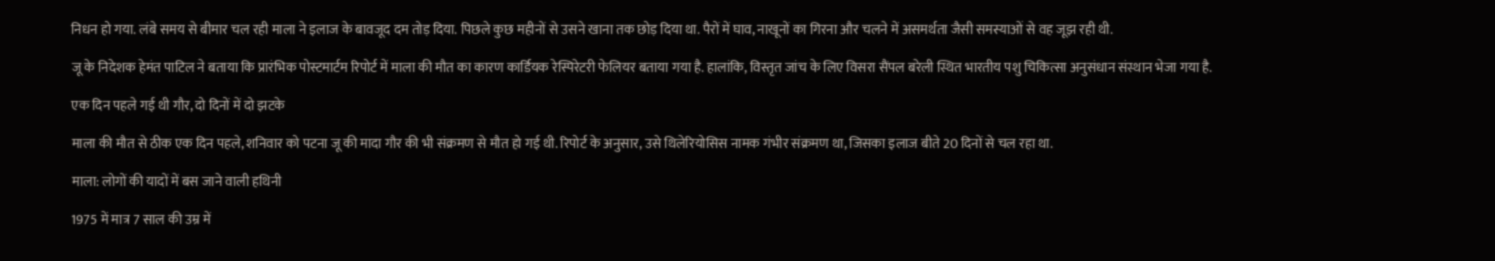निधन हो गया. लंबे समय से बीमार चल रही माला ने इलाज के बावजूद दम तोड़ दिया. पिछले कुछ महीनों से उसने खाना तक छोड़ दिया था. पैरों में घाव, नाखूनों का गिरना और चलने में असमर्थता जैसी समस्याओं से वह जूझ रही थी.

जू के निदेशक हेमंत पाटिल ने बताया कि प्रारंभिक पोस्टमार्टम रिपोर्ट में माला की मौत का कारण कार्डियक रेस्पिरेटरी फेलियर बताया गया है. हालांकि, विस्तृत जांच के लिए विसरा सैंपल बरेली स्थित भारतीय पशु चिकित्सा अनुसंधान संस्थान भेजा गया है.

एक दिन पहले गई थी गौर, दो दिनों में दो झटके

माला की मौत से ठीक एक दिन पहले, शनिवार को पटना जू की मादा गौर की भी संक्रमण से मौत हो गई थी. रिपोर्ट के अनुसार, उसे थिलेरियोसिस नामक गंभीर संक्रमण था, जिसका इलाज बीते 20 दिनों से चल रहा था.

माला: लोगों की यादों में बस जाने वाली हथिनी

1975 में मात्र 7 साल की उम्र में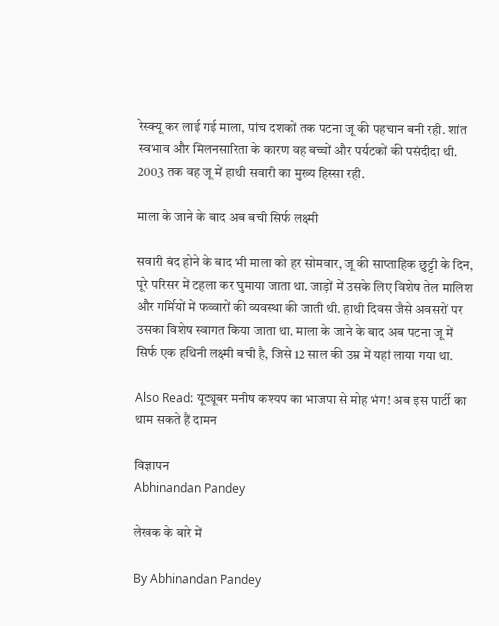रेस्क्यू कर लाई गई माला, पांच दशकों तक पटना जू की पहचान बनी रही. शांत स्वभाव और मिलनसारिता के कारण वह बच्चों और पर्यटकों की पसंदीदा थी. 2003 तक वह जू में हाथी सवारी का मुख्य हिस्सा रही.

माला के जाने के बाद अब बची सिर्फ लक्ष्मी

सवारी बंद होने के बाद भी माला को हर सोमवार, जू की साप्ताहिक छुट्टी के दिन, पूरे परिसर में टहला कर घुमाया जाता था. जाड़ों में उसके लिए विशेष तेल मालिश और गर्मियों में फव्वारों की व्यवस्था की जाती थी. हाथी दिवस जैसे अवसरों पर उसका विशेष स्वागत किया जाता था. माला के जाने के बाद अब पटना जू में सिर्फ एक हथिनी लक्ष्मी बची है, जिसे 12 साल की उम्र में यहां लाया गया था.

Also Read: यूट्यूबर मनीष कश्यप का भाजपा से मोह भंग! अब इस पार्टी का थाम सकते हैं दामन

विज्ञापन
Abhinandan Pandey

लेखक के बारे में

By Abhinandan Pandey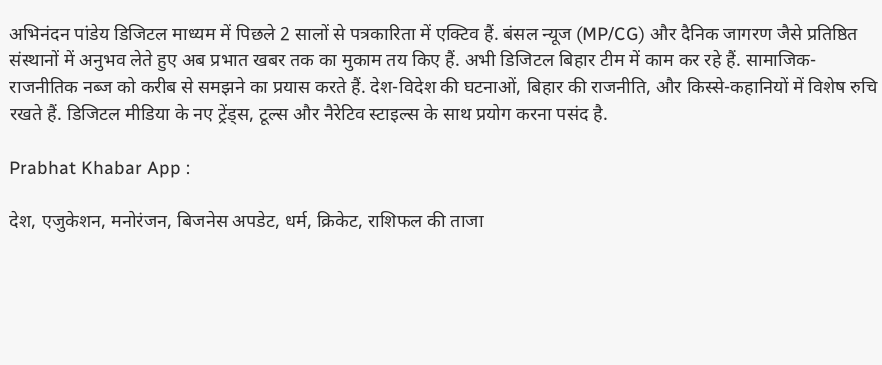अभिनंदन पांडेय डिजिटल माध्यम में पिछले 2 सालों से पत्रकारिता में एक्टिव हैं. बंसल न्यूज (MP/CG) और दैनिक जागरण जैसे प्रतिष्ठित संस्थानों में अनुभव लेते हुए अब प्रभात खबर तक का मुकाम तय किए हैं. अभी डिजिटल बिहार टीम में काम कर रहे हैं. सामाजिक-राजनीतिक नब्ज को करीब से समझने का प्रयास करते हैं. देश-विदेश की घटनाओं, बिहार की राजनीति, और किस्से-कहानियों में विशेष रुचि रखते हैं. डिजिटल मीडिया के नए ट्रेंड्स, टूल्स और नैरेटिव स्टाइल्स के साथ प्रयोग करना पसंद है.

Prabhat Khabar App :

देश, एजुकेशन, मनोरंजन, बिजनेस अपडेट, धर्म, क्रिकेट, राशिफल की ताजा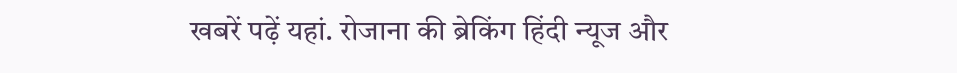खबरें पढ़ें यहां. रोजाना की ब्रेकिंग हिंदी न्यूज और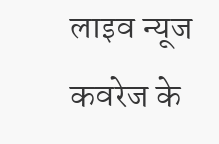लाइव न्यूज कवरेज के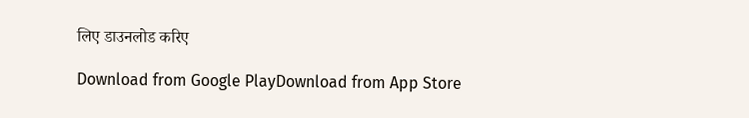लिए डाउनलोड करिए

Download from Google PlayDownload from App Store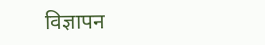विज्ञापन